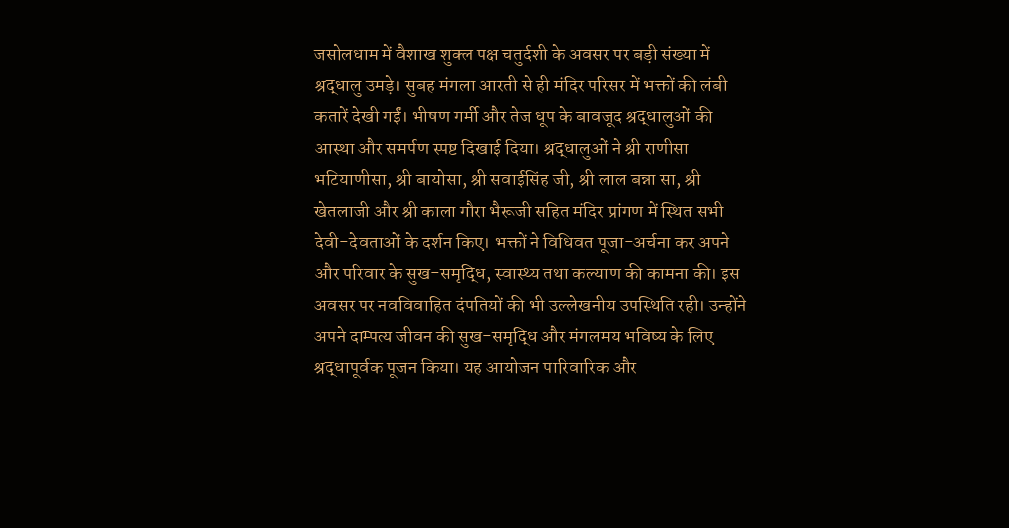जसोलधाम में वैशाख शुक्ल पक्ष चतुर्दशी के अवसर पर बड़ी संख्या में श्रद्धालु उमड़े। सुबह मंगला आरती से ही मंदिर परिसर में भक्तों की लंबी कतारें देखी गईं। भीषण गर्मी और तेज धूप के बावजूद श्रद्धालुओं की आस्था और समर्पण स्पष्ट दिखाई दिया। श्रद्धालुओं ने श्री राणीसा भटियाणीसा, श्री बायोसा, श्री सवाईसिंह जी, श्री लाल बन्ना सा, श्री खेतलाजी और श्री काला गौरा भैरूजी सहित मंदिर प्रांगण में स्थित सभी देवी-देवताओं के दर्शन किए। भक्तों ने विधिवत पूजा-अर्चना कर अपने और परिवार के सुख-समृद्धि, स्वास्थ्य तथा कल्याण की कामना की। इस अवसर पर नवविवाहित दंपतियों की भी उल्लेखनीय उपस्थिति रही। उन्होंने अपने दाम्पत्य जीवन की सुख-समृद्धि और मंगलमय भविष्य के लिए श्रद्धापूर्वक पूजन किया। यह आयोजन पारिवारिक और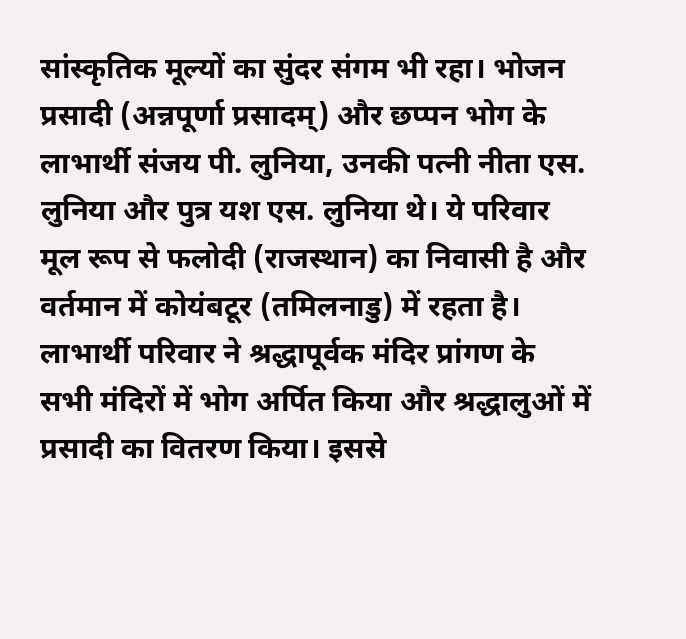सांस्कृतिक मूल्यों का सुंदर संगम भी रहा। भोजन प्रसादी (अन्नपूर्णा प्रसादम्) और छप्पन भोग के लाभार्थी संजय पी. लुनिया, उनकी पत्नी नीता एस. लुनिया और पुत्र यश एस. लुनिया थे। ये परिवार मूल रूप से फलोदी (राजस्थान) का निवासी है और वर्तमान में कोयंबटूर (तमिलनाडु) में रहता है। लाभार्थी परिवार ने श्रद्धापूर्वक मंदिर प्रांगण के सभी मंदिरों में भोग अर्पित किया और श्रद्धालुओं में प्रसादी का वितरण किया। इससे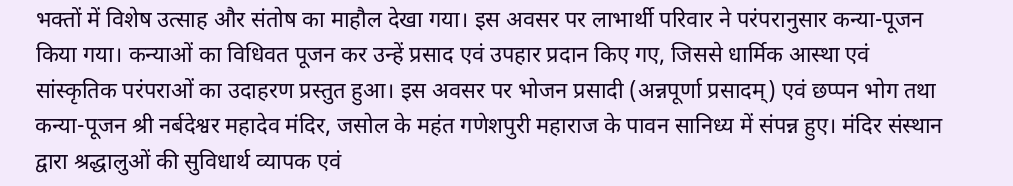भक्तों में विशेष उत्साह और संतोष का माहौल देखा गया। इस अवसर पर लाभार्थी परिवार ने परंपरानुसार कन्या-पूजन किया गया। कन्याओं का विधिवत पूजन कर उन्हें प्रसाद एवं उपहार प्रदान किए गए, जिससे धार्मिक आस्था एवं सांस्कृतिक परंपराओं का उदाहरण प्रस्तुत हुआ। इस अवसर पर भोजन प्रसादी (अन्नपूर्णा प्रसादम्) एवं छप्पन भोग तथा कन्या-पूजन श्री नर्बदेश्वर महादेव मंदिर, जसोल के महंत गणेशपुरी महाराज के पावन सानिध्य में संपन्न हुए। मंदिर संस्थान द्वारा श्रद्धालुओं की सुविधार्थ व्यापक एवं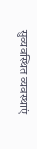सुव्यवस्थित व्यवस्थाएं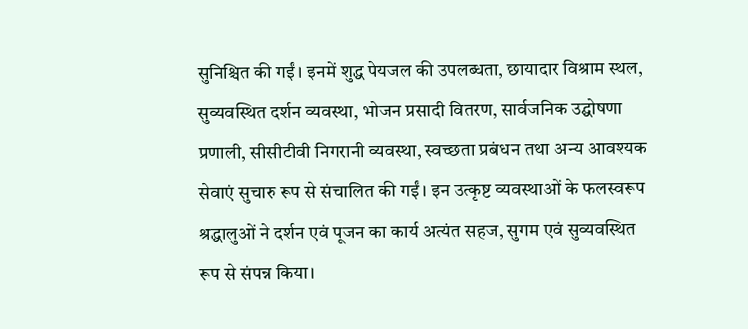सुनिश्चित की गईं। इनमें शुद्ध पेयजल की उपलब्धता, छायादार विश्राम स्थल, सुव्यवस्थित दर्शन व्यवस्था, भोजन प्रसादी वितरण, सार्वजनिक उद्घोषणा प्रणाली, सीसीटीवी निगरानी व्यवस्था, स्वच्छता प्रबंधन तथा अन्य आवश्यक सेवाएं सुचारु रूप से संचालित की गईं। इन उत्कृष्ट व्यवस्थाओं के फलस्वरूप श्रद्धालुओं ने दर्शन एवं पूजन का कार्य अत्यंत सहज, सुगम एवं सुव्यवस्थित रूप से संपन्न किया।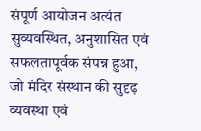संपूर्ण आयोजन अत्यंत सुव्यवस्थित, अनुशासित एवं सफलतापूर्वक संपन्न हुआ, जो मंदिर संस्थान की सुदृढ़ व्यवस्था एवं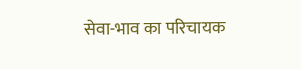सेवा-भाव का परिचायक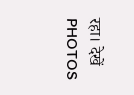रहा। देखें PHOTOS